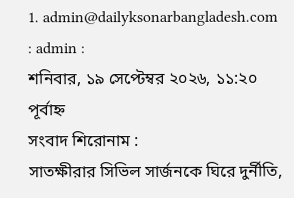1. admin@dailyksonarbangladesh.com : admin :
শনিবার, ১৯ সেপ্টেম্বর ২০২৬, ১১:২০ পূর্বাহ্ন
সংবাদ শিরোনাম :
সাতক্ষীরার সিভিল সার্জনকে ঘিরে দুর্নীতি,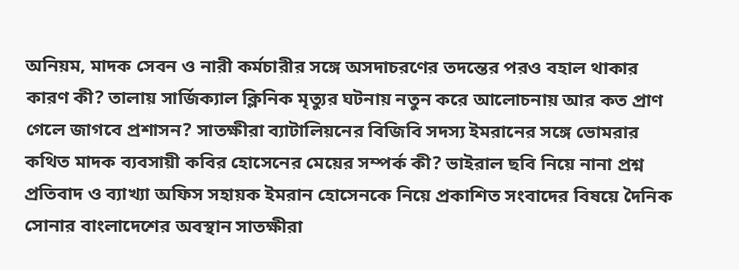অনিয়ম, মাদক সেবন ও নারী কর্মচারীর সঙ্গে অসদাচরণের তদন্তের পরও বহাল থাকার কারণ কী? তালায় সার্জিক্যাল ক্লিনিক মৃত্যুর ঘটনায় নতুন করে আলোচনায় আর কত প্রাণ গেলে জাগবে প্রশাসন? সাতক্ষীরা ব্যাটালিয়নের বিজিবি সদস্য ইমরানের সঙ্গে ভোমরার কথিত মাদক ব্যবসায়ী কবির হোসেনের মেয়ের সম্পর্ক কী? ভাইরাল ছবি নিয়ে নানা প্রশ্ন প্রতিবাদ ও ব্যাখ্যা অফিস সহায়ক ইমরান হোসেনকে নিয়ে প্রকাশিত সংবাদের বিষয়ে দৈনিক সোনার বাংলাদেশের অবস্থান সাতক্ষীরা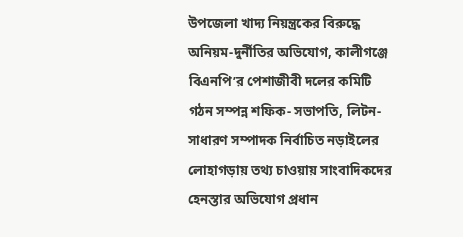উপজেলা খাদ্য নিয়ন্ত্রকের বিরুদ্ধে অনিয়ম-দুর্নীতির অভিযোগ, কালীগঞ্জে বিএনপি’র পেশাজীবী দলের কমিটি গঠন সম্পন্ন শফিক- সভাপতি, লিটন- সাধারণ সম্পাদক নির্বাচিত নড়াইলের লোহাগড়ায় তথ্য চাওয়ায় সাংবাদিকদের হেনস্তার অভিযোগ প্রধান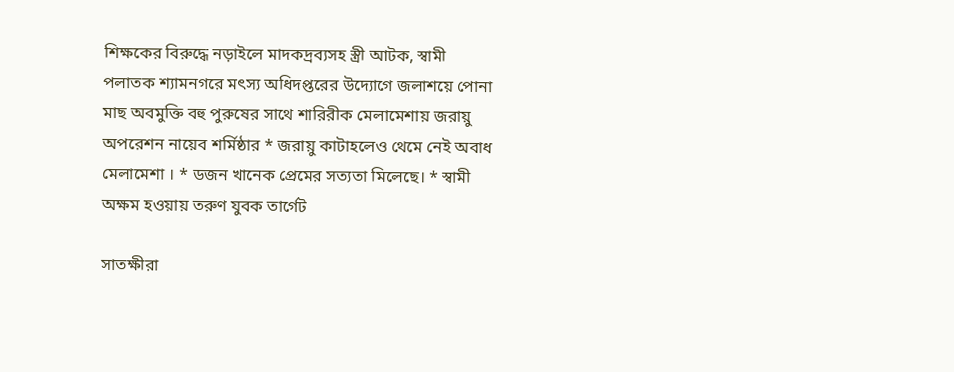শিক্ষকের বিরুদ্ধে নড়াইলে মাদকদ্রব্যসহ স্ত্রী আটক, স্বামী পলাতক শ্যামনগরে মৎস্য অধিদপ্তরের উদ্যোগে জলাশয়ে পোনা মাছ অবমুক্তি বহু পুরুষের সাথে শারিরীক মেলামেশায় জরায়ু অপরেশন নায়েব শর্মিষ্ঠার * জরায়ু কাটাহলেও থেমে নেই অবাধ মেলামেশা । * ডজন খানেক প্রেমের সত্যতা মিলেছে। * স্বামী অক্ষম হওয়ায় তরুণ যুবক তার্গেট

সাতক্ষীরা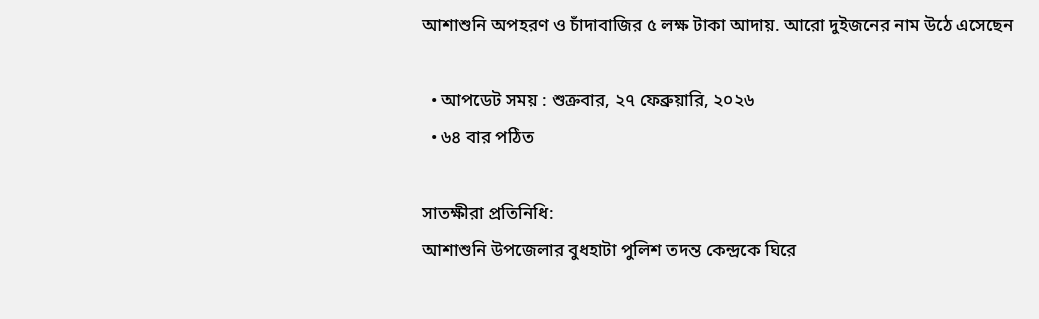আশাশুনি অপহরণ ও চাঁদাবাজির ৫ লক্ষ টাকা আদায়. আরো দুইজনের নাম উঠে এসেছেন

  • আপডেট সময় : শুক্রবার, ২৭ ফেব্রুয়ারি, ২০২৬
  • ৬৪ বার পঠিত

সাতক্ষীরা প্রতিনিধি:
আশাশুনি উপজেলার বুধহাটা পুলিশ তদন্ত কেন্দ্রকে ঘিরে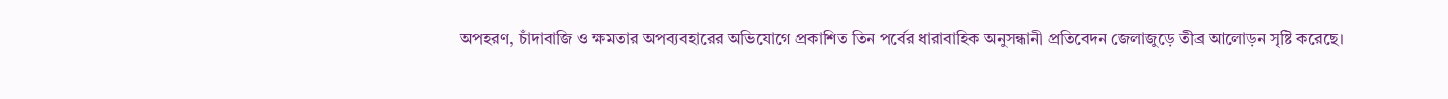অপহরণ, চাঁদাবাজি ও ক্ষমতার অপব্যবহারের অভিযোগে প্রকাশিত তিন পর্বের ধারাবাহিক অনুসন্ধানী প্রতিবেদন জেলাজুড়ে তীব্র আলোড়ন সৃষ্টি করেছে।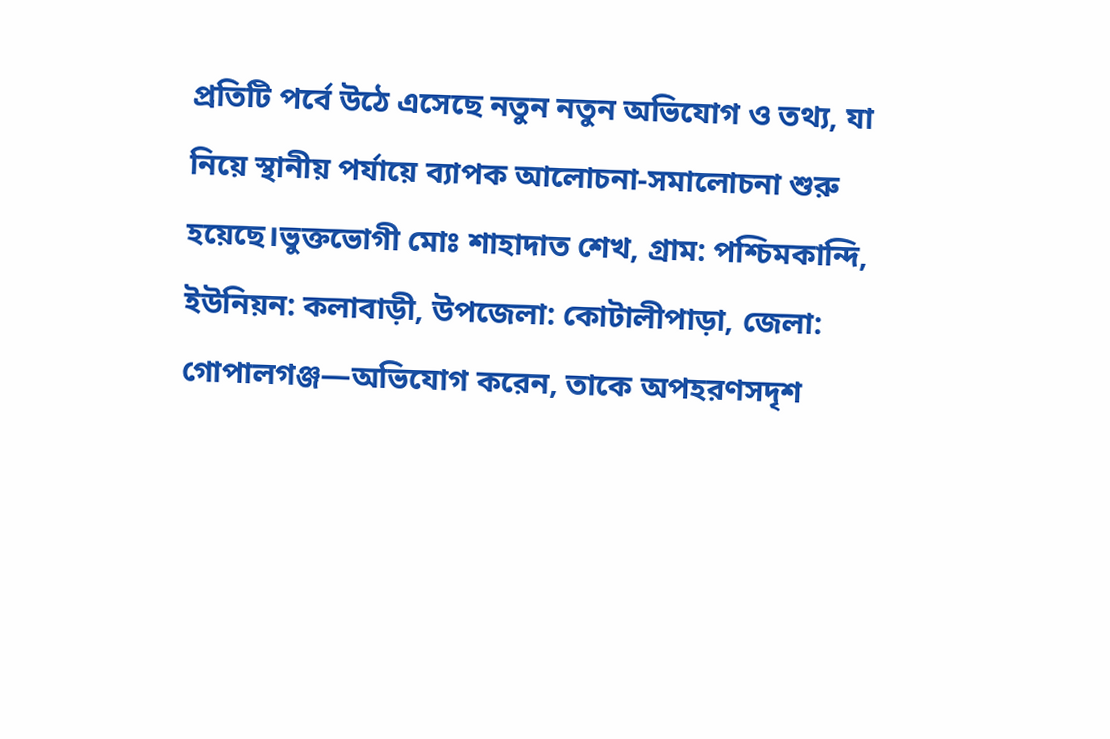প্রতিটি পর্বে উঠে এসেছে নতুন নতুন অভিযোগ ও তথ্য, যা নিয়ে স্থানীয় পর্যায়ে ব্যাপক আলোচনা-সমালোচনা শুরু হয়েছে।ভুক্তভোগী মোঃ শাহাদাত শেখ, গ্রাম: পশ্চিমকান্দি, ইউনিয়ন: কলাবাড়ী, উপজেলা: কোটালীপাড়া, জেলা: গোপালগঞ্জ—অভিযোগ করেন, তাকে অপহরণসদৃশ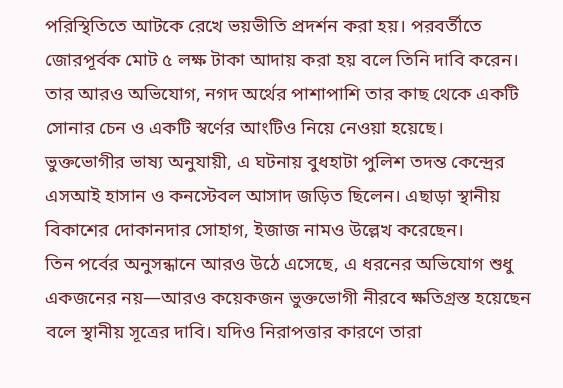পরিস্থিতিতে আটকে রেখে ভয়ভীতি প্রদর্শন করা হয়। পরবর্তীতে জোরপূর্বক মোট ৫ লক্ষ টাকা আদায় করা হয় বলে তিনি দাবি করেন।
তার আরও অভিযোগ, নগদ অর্থের পাশাপাশি তার কাছ থেকে একটি সোনার চেন ও একটি স্বর্ণের আংটিও নিয়ে নেওয়া হয়েছে।
ভুক্তভোগীর ভাষ্য অনুযায়ী, এ ঘটনায় বুধহাটা পুলিশ তদন্ত কেন্দ্রের এসআই হাসান ও কনস্টেবল আসাদ জড়িত ছিলেন। এছাড়া স্থানীয় বিকাশের দোকানদার সোহাগ, ইজাজ নামও উল্লেখ করেছেন।
তিন পর্বের অনুসন্ধানে আরও উঠে এসেছে, এ ধরনের অভিযোগ শুধু একজনের নয়—আরও কয়েকজন ভুক্তভোগী নীরবে ক্ষতিগ্রস্ত হয়েছেন বলে স্থানীয় সূত্রের দাবি। যদিও নিরাপত্তার কারণে তারা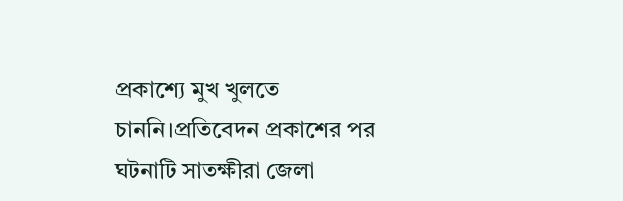প্রকাশ্যে মুখ খুলতে চাননি।প্রতিবেদন প্রকাশের পর ঘটনাটি সাতক্ষীরা জেলা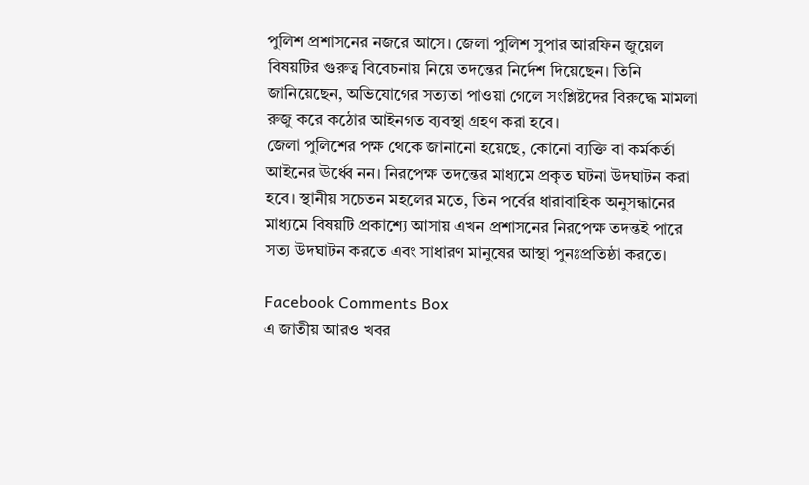পুলিশ প্রশাসনের নজরে আসে। জেলা পুলিশ সুপার আরফিন জুয়েল বিষয়টির গুরুত্ব বিবেচনায় নিয়ে তদন্তের নির্দেশ দিয়েছেন। তিনি জানিয়েছেন, অভিযোগের সত্যতা পাওয়া গেলে সংশ্লিষ্টদের বিরুদ্ধে মামলা রুজু করে কঠোর আইনগত ব্যবস্থা গ্রহণ করা হবে।
জেলা পুলিশের পক্ষ থেকে জানানো হয়েছে, কোনো ব্যক্তি বা কর্মকর্তা আইনের ঊর্ধ্বে নন। নিরপেক্ষ তদন্তের মাধ্যমে প্রকৃত ঘটনা উদঘাটন করা হবে। স্থানীয় সচেতন মহলের মতে, তিন পর্বের ধারাবাহিক অনুসন্ধানের মাধ্যমে বিষয়টি প্রকাশ্যে আসায় এখন প্রশাসনের নিরপেক্ষ তদন্তই পারে সত্য উদঘাটন করতে এবং সাধারণ মানুষের আস্থা পুনঃপ্রতিষ্ঠা করতে।

Facebook Comments Box
এ জাতীয় আরও খবর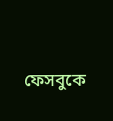ফেসবুকে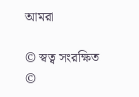আমরা

© স্বত্ব সংরক্ষিত ©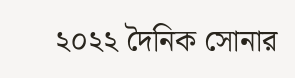২০২২ দৈনিক সোনার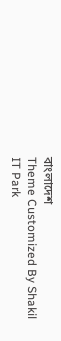বাংলাদেশ
Theme Customized By Shakil IT Park